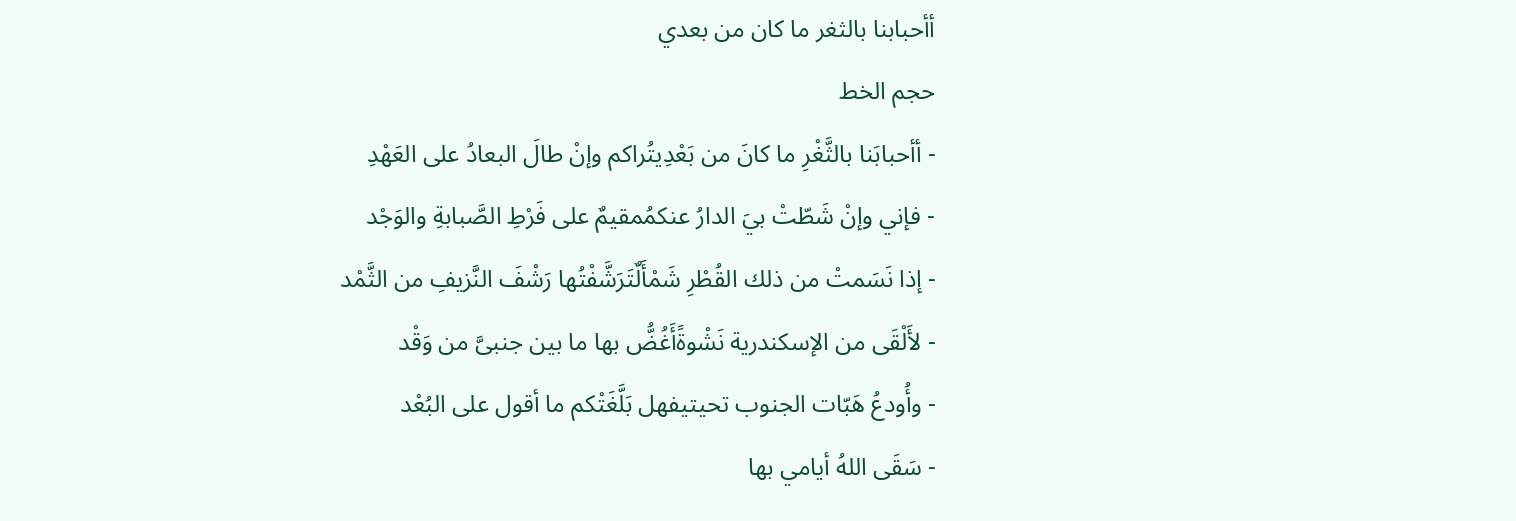أأحبابنا بالثغر ما كان من بعدي
حجم الخط
- أأحبابَنا بالثَّغْرِ ما كانَ من بَعْدِيتُراكم وإنْ طالَ البعادُ على العَهْدِ
- فإني وإنْ شَطّتْ بيَ الدارُ عنكمُمقيمٌ على فَرْطِ الصَّبابةِ والوَجْد
- إذا نَسَمتْ من ذلك القُطْرِ شَمْأَلٌتَرَشَّفْتُها رَشْفَ النَّزيفِ من الثَّمْد
- لأَلْقَى من الإسكندرية نَشْوةًأَغُضُّ بها ما بين جنبىَّ من وَقْد
- وأُودعُ هَبّات الجنوب تحيتيفهل بَلَّغَتْكم ما أقول على البُعْد
- سَقَى اللهُ أيامي بها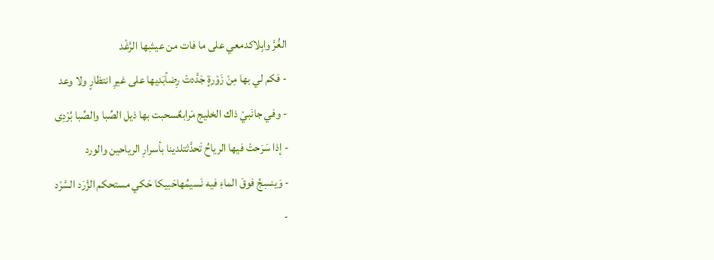الغُرَّ وابِلاكدمعي على ما فات من عيشِها الرَّغْد
- فكم لي بها مِنْ زَوْرةٍ جَدَّدتْ رِضاًبَديها على غيرِ انتظارٍ ولا وعد
- وفي جانَبيْ ذاك الخليج مَرابعٌسحبت بها ذيل الصِّبا والصِّبا بُرْدِى
- إذا سَرَحتْ فيها الرياحُ تَحدَّثتلدينا بأسرارِ الرياحين والورد
- وَينسِجُ فوقَ الماءِ فيه نَسيمُهاحَبيكا حَكي مستحكم الزَّرَد السَّرْد
-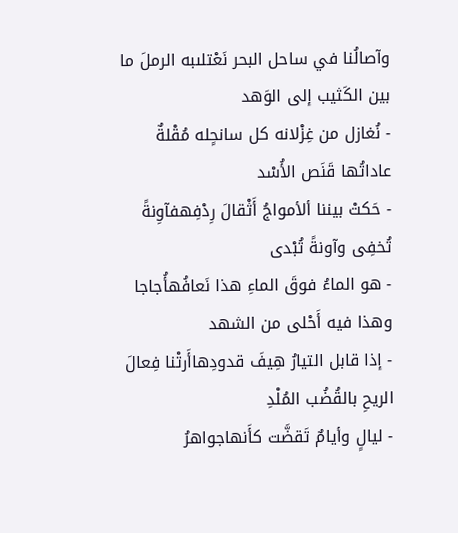وآصالُنا في ساحل البحر نَعْتلىبه الرملَ ما بين الكَثيب إلى الوَهد
- نُغازل من غِزْلانه كل سانحٍله مُقْلةٌ عاداتُها قَنَص الأُسْد
- حَكتْ بيننا ألأمواجُ أَثْقالَ رِدْفِهفآوِنةً تُخفِى وآونةً تُبْدى
- هو الماءُ فوقَ الماءِ هذا نَعافُهأُجاجا وهذا فيه أَحْلى من الشهد
- إذا قابل التيارُ هِيفَ قدودِهاأَرتْنا فِعالَ الريحِ بالقُضُب المُلْدِ
- ليالٍ وأيامٌ تَقضَّت كأَنهاجواهرُ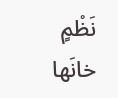نَظْمٍ خانَها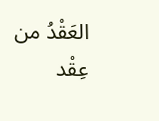العَقْدُ من عِقْد